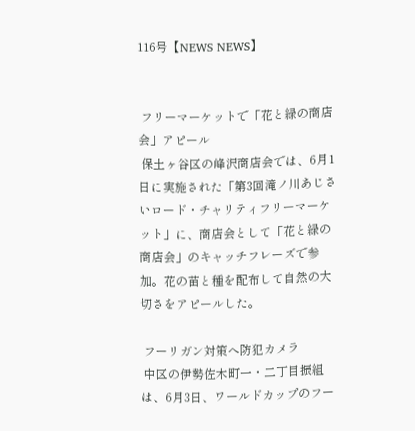116号【NEWS NEWS】


 フリーマーケットで「花と緑の商店会」アピール
 保土ヶ谷区の峰沢商店会では、6月1日に実施された「第3回滝ノ川あじさいロード・チャリティフリーマーケット」に、商店会として「花と緑の商店会」のキャッチフレーズで参加。花の苗と種を配布して自然の大切さをアピールした。

 フーリガン対策へ防犯カメラ
 中区の伊勢佐木町一・二丁目振組は、6月3日、ワールドカップのフー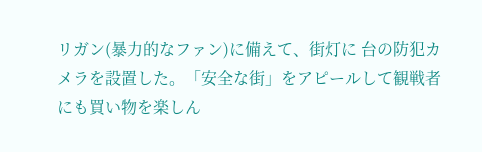リガン(暴力的なファン)に備えて、街灯に 台の防犯カメラを設置した。「安全な街」をアピールして観戦者にも買い物を楽しん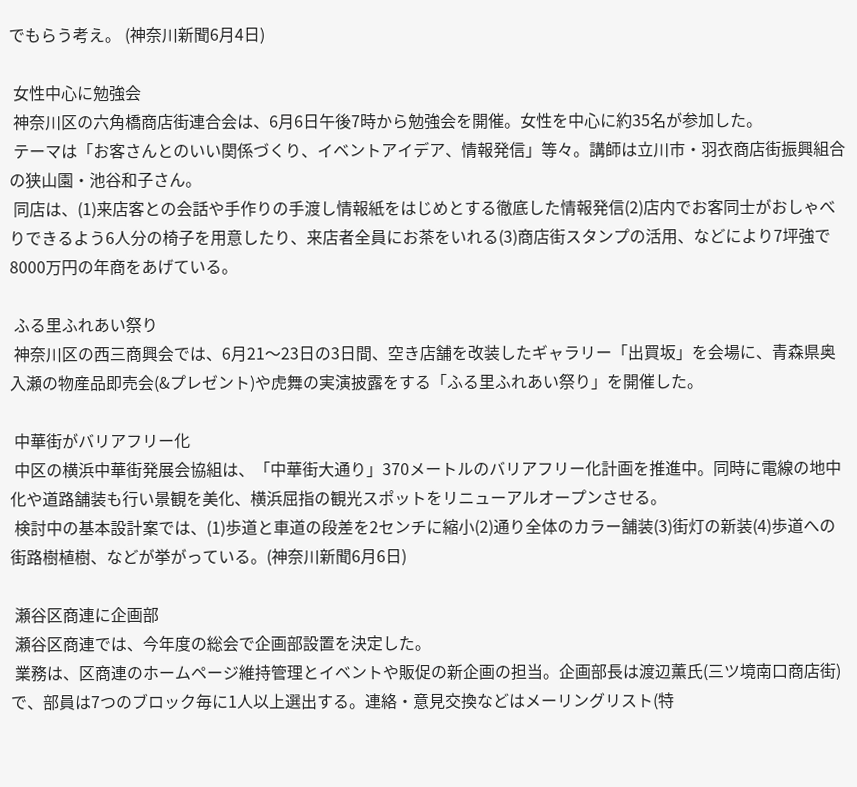でもらう考え。 (神奈川新聞6月4日)

 女性中心に勉強会
 神奈川区の六角橋商店街連合会は、6月6日午後7時から勉強会を開催。女性を中心に約35名が参加した。
 テーマは「お客さんとのいい関係づくり、イベントアイデア、情報発信」等々。講師は立川市・羽衣商店街振興組合の狭山園・池谷和子さん。
 同店は、(1)来店客との会話や手作りの手渡し情報紙をはじめとする徹底した情報発信(2)店内でお客同士がおしゃべりできるよう6人分の椅子を用意したり、来店者全員にお茶をいれる(3)商店街スタンプの活用、などにより7坪強で8000万円の年商をあげている。

 ふる里ふれあい祭り
 神奈川区の西三商興会では、6月21〜23日の3日間、空き店舗を改装したギャラリー「出買坂」を会場に、青森県奥入瀬の物産品即売会(&プレゼント)や虎舞の実演披露をする「ふる里ふれあい祭り」を開催した。

 中華街がバリアフリー化
 中区の横浜中華街発展会協組は、「中華街大通り」370メートルのバリアフリー化計画を推進中。同時に電線の地中化や道路舗装も行い景観を美化、横浜屈指の観光スポットをリニューアルオープンさせる。
 検討中の基本設計案では、(1)歩道と車道の段差を2センチに縮小(2)通り全体のカラー舗装(3)街灯の新装(4)歩道への街路樹植樹、などが挙がっている。(神奈川新聞6月6日)

 瀬谷区商連に企画部
 瀬谷区商連では、今年度の総会で企画部設置を決定した。
 業務は、区商連のホームページ維持管理とイベントや販促の新企画の担当。企画部長は渡辺薫氏(三ツ境南口商店街)で、部員は7つのブロック毎に1人以上選出する。連絡・意見交換などはメーリングリスト(特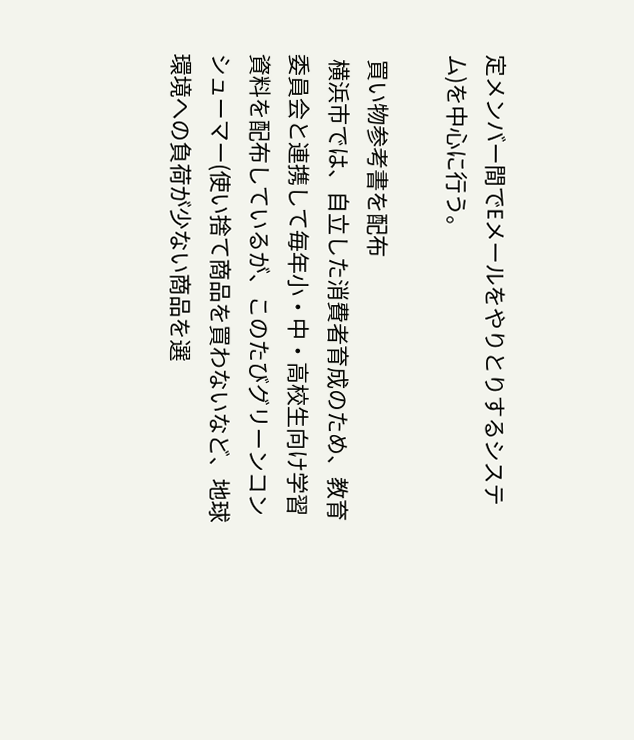定メンバー間でEメールをやりとりするシステム)を中心に行う。

 買い物参考書を配布
 横浜市では、自立した消費者育成のため、教育委員会と連携して毎年小・中・高校生向け学習資料を配布しているが、このたびグリーンコンシューマー(使い捨て商品を買わないなど、地球環境への負荷が少ない商品を選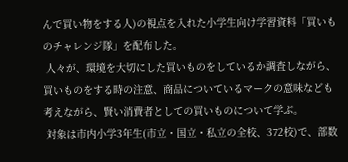んで買い物をする人)の視点を入れた小学生向け学習資料「買いものチャレンジ隊」を配布した。
 人々が、環境を大切にした買いものをしているか調査しながら、買いものをする時の注意、商品についているマークの意味なども考えながら、賢い消費者としての買いものについて学ぶ。
 対象は市内小学3年生(市立・国立・私立の全校、372校)で、部数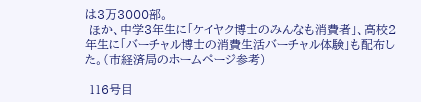は3万3000部。
 ほか、中学3年生に「ケイヤク博士のみんなも消費者」、高校2年生に「バーチャル博士の消費生活バーチャル体験」も配布した。(市経済局のホームページ参考)

 116号目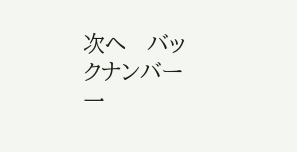次へ   バックナンバー一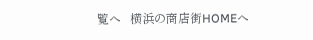覧へ   横浜の商店街HOMEへ